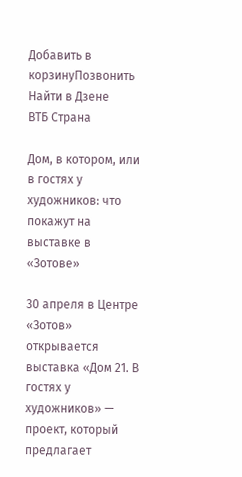Добавить в корзинуПозвонить
Найти в Дзене
ВТБ Страна

Дом, в котором, или в гостях у художников: что покажут на выставке в «Зотове»

30 апреля в Центре «Зотов» открывается выставка «Дом 21. В гостях у художников» — проект, который предлагает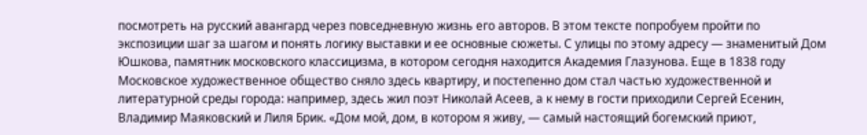посмотреть на русский авангард через повседневную жизнь его авторов. В этом тексте попробуем пройти по экспозиции шаг за шагом и понять логику выставки и ее основные сюжеты. С улицы по этому адресу — знаменитый Дом Юшкова, памятник московского классицизма, в котором сегодня находится Академия Глазунова. Еще в 1838 году Московское художественное общество сняло здесь квартиру, и постепенно дом стал частью художественной и литературной среды города: например, здесь жил поэт Николай Асеев, а к нему в гости приходили Сергей Есенин, Владимир Маяковский и Лиля Брик. «Дом мой, дом, в котором я живу, — самый настоящий богемский приют,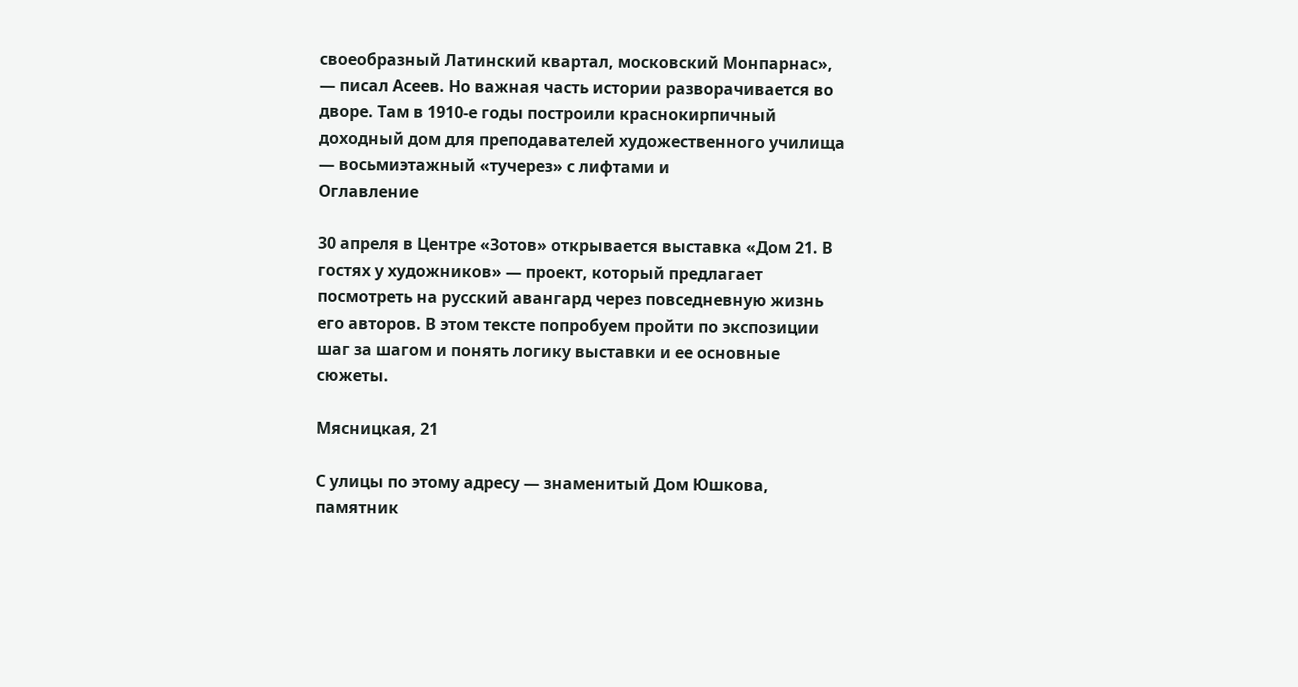своеобразный Латинский квартал, московский Монпарнас», — писал Асеев. Но важная часть истории разворачивается во дворе. Там в 1910-е годы построили краснокирпичный доходный дом для преподавателей художественного училища — восьмиэтажный «тучерез» с лифтами и
Оглавление

30 апреля в Центре «Зотов» открывается выставка «Дом 21. В гостях у художников» — проект, который предлагает посмотреть на русский авангард через повседневную жизнь его авторов. В этом тексте попробуем пройти по экспозиции шаг за шагом и понять логику выставки и ее основные сюжеты.

Мясницкая, 21

С улицы по этому адресу — знаменитый Дом Юшкова, памятник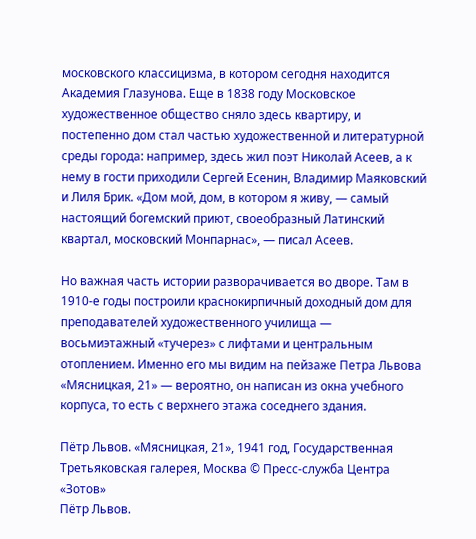московского классицизма, в котором сегодня находится Академия Глазунова. Еще в 1838 году Московское художественное общество сняло здесь квартиру, и постепенно дом стал частью художественной и литературной среды города: например, здесь жил поэт Николай Асеев, а к нему в гости приходили Сергей Есенин, Владимир Маяковский и Лиля Брик. «Дом мой, дом, в котором я живу, — самый настоящий богемский приют, своеобразный Латинский квартал, московский Монпарнас», — писал Асеев.

Но важная часть истории разворачивается во дворе. Там в 1910-е годы построили краснокирпичный доходный дом для преподавателей художественного училища — восьмиэтажный «тучерез» с лифтами и центральным отоплением. Именно его мы видим на пейзаже Петра Львова «Мясницкая, 21» — вероятно, он написан из окна учебного корпуса, то есть с верхнего этажа соседнего здания.

Пётр Львов. «Мясницкая, 21», 1941 год, Государственная Третьяковская галерея, Москва © Пресс-служба Центра «Зотов»
Пётр Львов.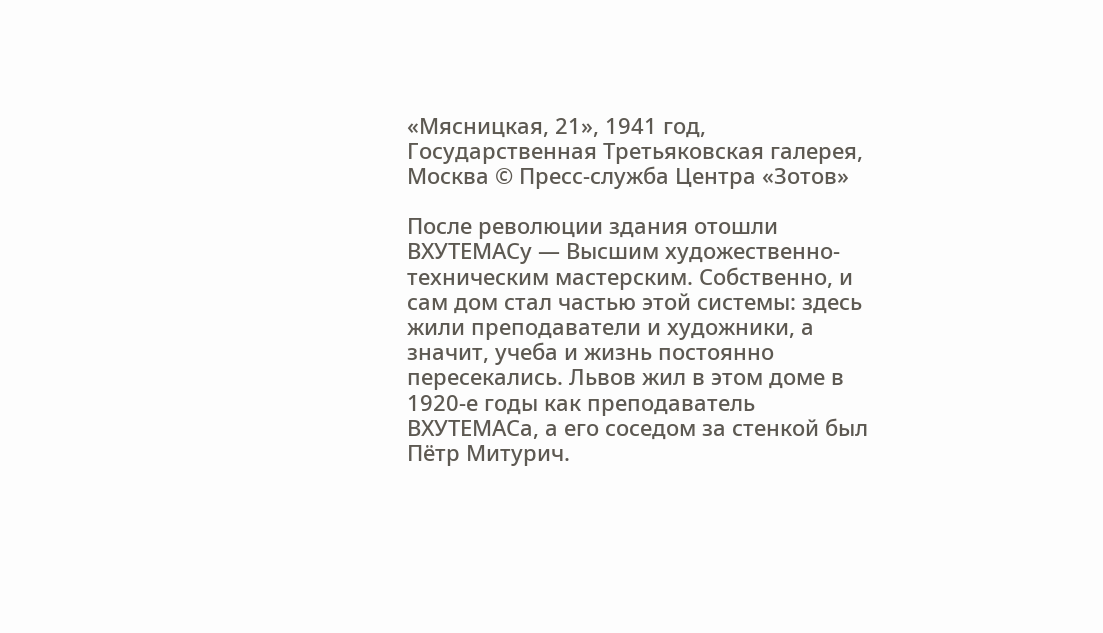«Мясницкая, 21», 1941 год, Государственная Третьяковская галерея, Москва © Пресс-служба Центра «Зотов»

После революции здания отошли ВХУТЕМАСу — Высшим художественно-техническим мастерским. Собственно, и сам дом стал частью этой системы: здесь жили преподаватели и художники, а значит, учеба и жизнь постоянно пересекались. Львов жил в этом доме в 1920-е годы как преподаватель ВХУТЕМАСа, а его соседом за стенкой был Пётр Митурич.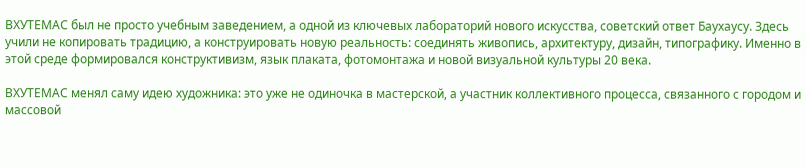ВХУТЕМАС был не просто учебным заведением, а одной из ключевых лабораторий нового искусства, советский ответ Баухаусу. Здесь учили не копировать традицию, а конструировать новую реальность: соединять живопись, архитектуру, дизайн, типографику. Именно в этой среде формировался конструктивизм, язык плаката, фотомонтажа и новой визуальной культуры 20 века.

ВХУТЕМАС менял саму идею художника: это уже не одиночка в мастерской, а участник коллективного процесса, связанного с городом и массовой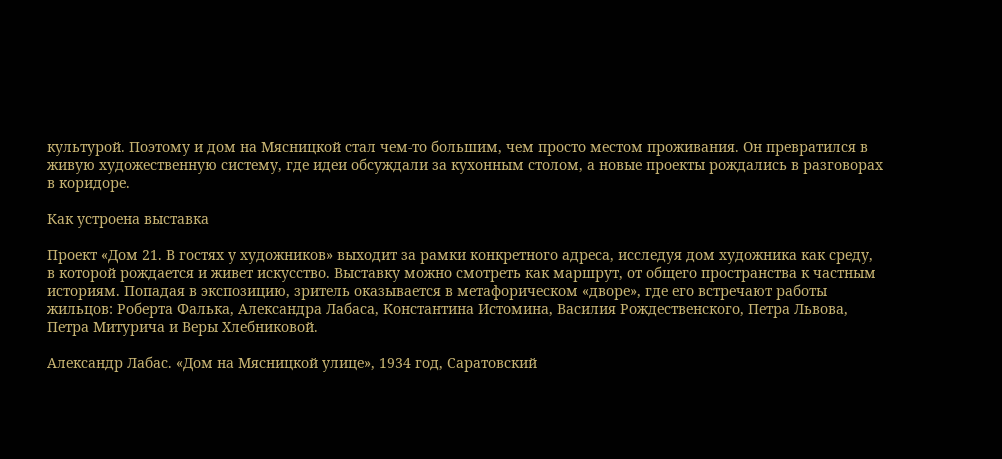культурой. Поэтому и дом на Мясницкой стал чем-то большим, чем просто местом проживания. Он превратился в живую художественную систему, где идеи обсуждали за кухонным столом, а новые проекты рождались в разговорах в коридоре.

Как устроена выставка

Проект «Дом 21. В гостях у художников» выходит за рамки конкретного адреса, исследуя дом художника как среду, в которой рождается и живет искусство. Выставку можно смотреть как маршрут, от общего пространства к частным историям. Попадая в экспозицию, зритель оказывается в метафорическом «дворе», где его встречают работы жильцов: Роберта Фалька, Александра Лабаса, Константина Истомина, Василия Рождественского, Петра Львова, Петра Митурича и Веры Хлебниковой.

Александр Лабас. «Дом на Мясницкой улице», 1934 год, Саратовский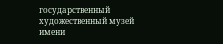государственный художественный музей имени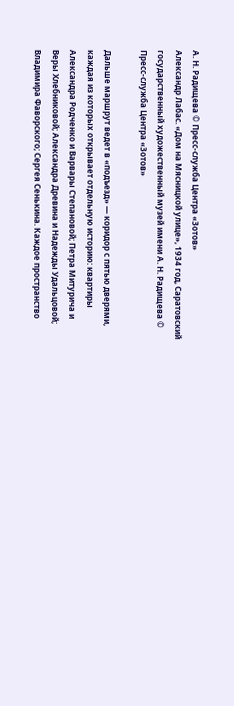А. Н. Радищева © Пресс-служба Центра «Зотов»
Александр Лабас. «Дом на Мясницкой улице», 1934 год, Саратовский государственный художественный музей имени А. Н. Радищева © Пресс-служба Центра «Зотов»

Дальше маршрут ведет в «подъезд» — коридор с пятью дверями, каждая из которых открывает отдельную историю: квартиры Александра Родченко и Варвары Степановой; Петра Митурича и Веры Хлебниковой; Александра Древина и Надежды Удальцовой; Владимира Фаворского; Сергея Сенькина. Каждое пространство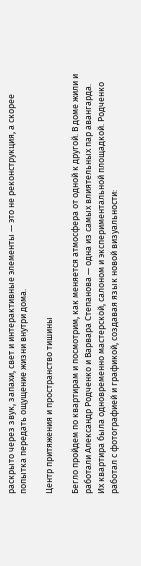раскрыто через звук, запахи, свет и интерактивные элементы — это не реконструкция, а скорее попытка передать ощущение жизни внутри дома.

Центр притяжения и пространство тишины

Бегло пройдем по квартирам и посмотрим, как меняется атмосфера от одной к другой. В доме жили и работали Александр Родченко и Варвара Степанова — одна из самых влиятельных пар авангарда. Их квартира была одновременно мастерской, салоном и экспериментальной площадкой. Родченко работал с фотографией и графикой, создавая язык новой визуальности: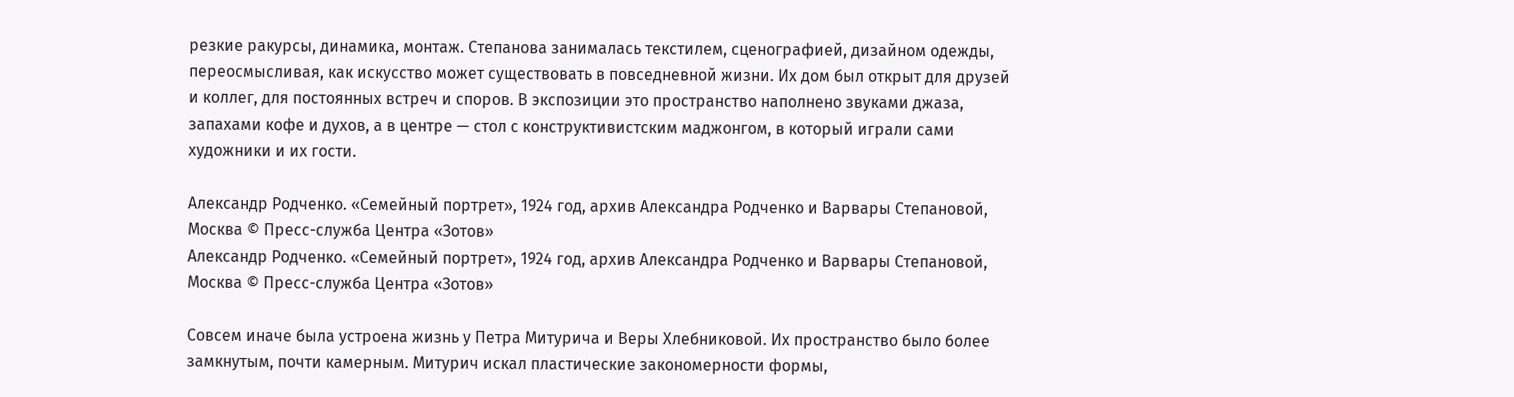резкие ракурсы, динамика, монтаж. Степанова занималась текстилем, сценографией, дизайном одежды, переосмысливая, как искусство может существовать в повседневной жизни. Их дом был открыт для друзей и коллег, для постоянных встреч и споров. В экспозиции это пространство наполнено звуками джаза, запахами кофе и духов, а в центре — стол с конструктивистским маджонгом, в который играли сами художники и их гости.

Александр Родченко. «Семейный портрет», 1924 год, архив Александра Родченко и Варвары Степановой, Москва © Пресс-служба Центра «Зотов»
Александр Родченко. «Семейный портрет», 1924 год, архив Александра Родченко и Варвары Степановой, Москва © Пресс-служба Центра «Зотов»

Совсем иначе была устроена жизнь у Петра Митурича и Веры Хлебниковой. Их пространство было более замкнутым, почти камерным. Митурич искал пластические закономерности формы,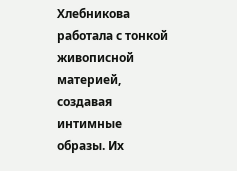Хлебникова работала с тонкой живописной материей, создавая интимные образы. Их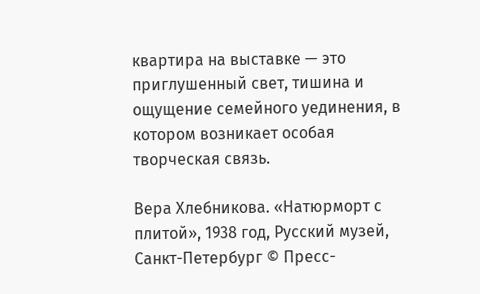квартира на выставке — это приглушенный свет, тишина и ощущение семейного уединения, в котором возникает особая творческая связь.

Вера Хлебникова. «Натюрморт с плитой», 1938 год, Русский музей, Санкт-Петербург © Пресс-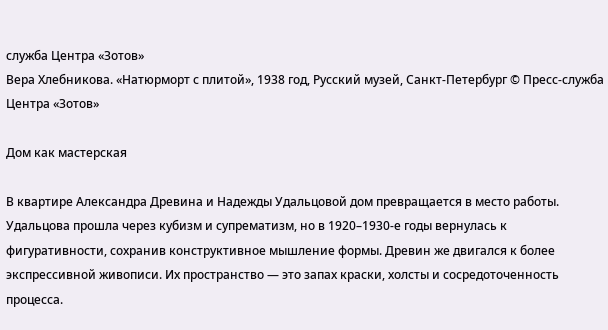служба Центра «Зотов»
Вера Хлебникова. «Натюрморт с плитой», 1938 год, Русский музей, Санкт-Петербург © Пресс-служба Центра «Зотов»

Дом как мастерская

В квартире Александра Древина и Надежды Удальцовой дом превращается в место работы. Удальцова прошла через кубизм и супрематизм, но в 1920–1930-е годы вернулась к фигуративности, сохранив конструктивное мышление формы. Древин же двигался к более экспрессивной живописи. Их пространство — это запах краски, холсты и сосредоточенность процесса.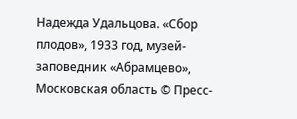Надежда Удальцова. «Сбор плодов», 1933 год, музей-заповедник «Абрамцево», Московская область © Пресс-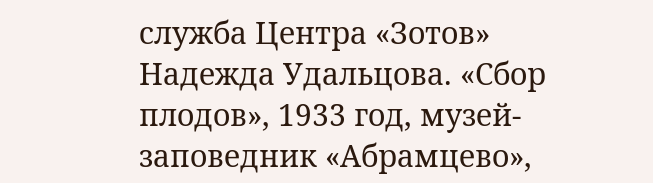служба Центра «Зотов»
Надежда Удальцова. «Сбор плодов», 1933 год, музей-заповедник «Абрамцево»,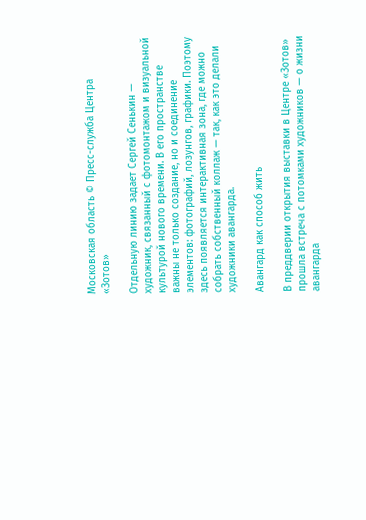Московская область © Пресс-служба Центра «Зотов»

Отдельную линию задает Сергей Сенькин — художник, связанный с фотомонтажом и визуальной культурой нового времени. В его пространстве важны не только создание, но и соединение элементов: фотографий, лозунгов, графики. Поэтому здесь появляется интерактивная зона, где можно собрать собственный коллаж — так, как это делали художники авангарда.

Авангард как способ жить

В преддверии открытия выставки в Центре «Зотов» прошла встреча с потомками художников — о жизни авангарда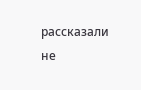рассказали не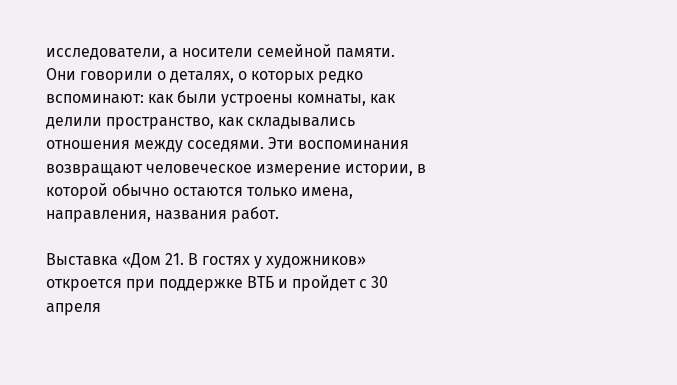исследователи, а носители семейной памяти. Они говорили о деталях, о которых редко вспоминают: как были устроены комнаты, как делили пространство, как складывались отношения между соседями. Эти воспоминания возвращают человеческое измерение истории, в которой обычно остаются только имена, направления, названия работ.

Выставка «Дом 21. В гостях у художников» откроется при поддержке ВТБ и пройдет с 30 апреля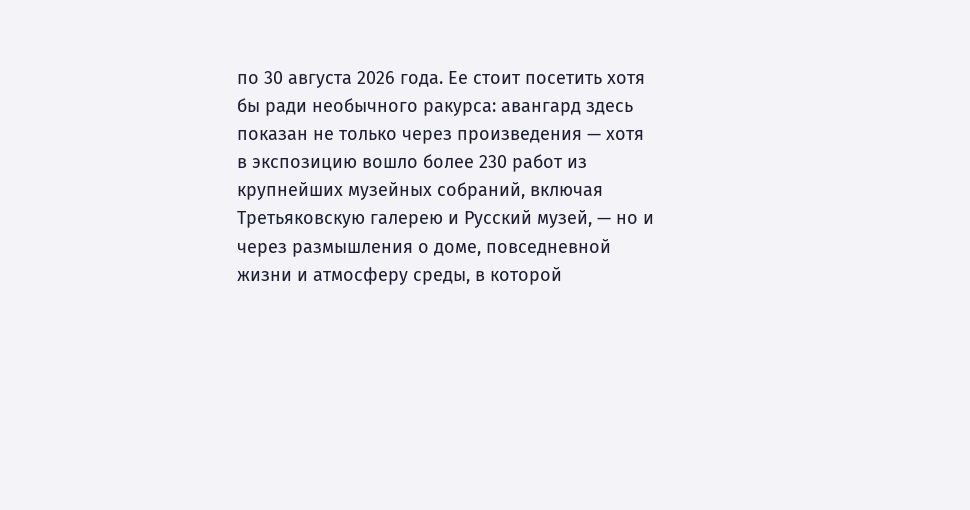по 30 августа 2026 года. Ее стоит посетить хотя бы ради необычного ракурса: авангард здесь показан не только через произведения — хотя в экспозицию вошло более 230 работ из крупнейших музейных собраний, включая Третьяковскую галерею и Русский музей, — но и через размышления о доме, повседневной жизни и атмосферу среды, в которой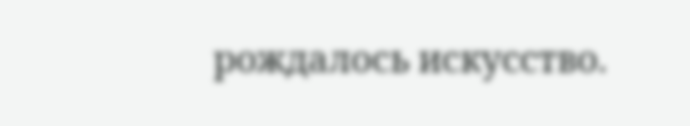рождалось искусство.